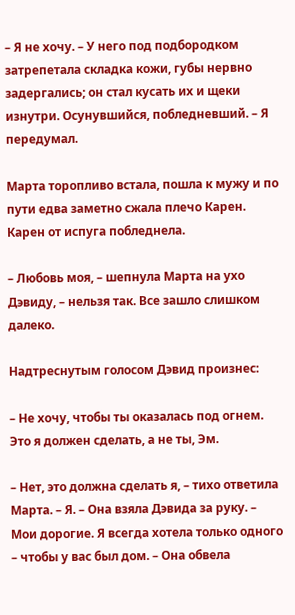– Я не хочу. – У него под подбородком затрепетала складка кожи, губы нервно задергались; он стал кусать их и щеки изнутри. Осунувшийся, побледневший. – Я передумал.

Марта торопливо встала, пошла к мужу и по пути едва заметно сжала плечо Карен. Карен от испуга побледнела.

– Любовь моя, – шепнула Марта на ухо Дэвиду, – нельзя так. Все зашло слишком далеко.

Надтреснутым голосом Дэвид произнес:

– Не хочу, чтобы ты оказалась под огнем. Это я должен сделать, а не ты, Эм.

– Нет, это должна сделать я, – тихо ответила Марта. – Я. – Она взяла Дэвида за руку. – Мои дорогие. Я всегда хотела только одного – чтобы у вас был дом. – Она обвела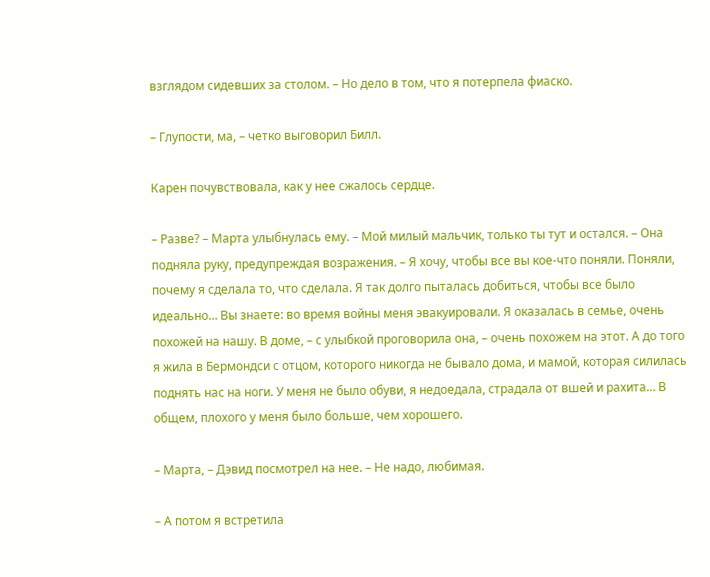взглядом сидевших за столом. – Но дело в том, что я потерпела фиаско.

– Глупости, ма, – четко выговорил Билл.

Карен почувствовала, как у нее сжалось сердце.

– Разве? – Марта улыбнулась ему. – Мой милый мальчик, только ты тут и остался. – Она подняла руку, предупреждая возражения. – Я хочу, чтобы все вы кое-что поняли. Поняли, почему я сделала то, что сделала. Я так долго пыталась добиться, чтобы все было идеально… Вы знаете: во время войны меня эвакуировали. Я оказалась в семье, очень похожей на нашу. В доме, – с улыбкой проговорила она, – очень похожем на этот. А до того я жила в Бермондси с отцом, которого никогда не бывало дома, и мамой, которая силилась поднять нас на ноги. У меня не было обуви, я недоедала, страдала от вшей и рахита… В общем, плохого у меня было больше, чем хорошего.

– Марта, – Дэвид посмотрел на нее. – Не надо, любимая.

– А потом я встретила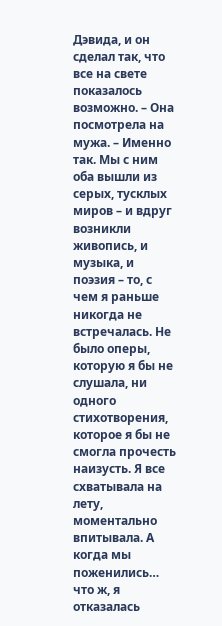Дэвида, и он сделал так, что все на свете показалось возможно. – Она посмотрела на мужа. – Именно так. Мы с ним оба вышли из серых, тусклых миров – и вдруг возникли живопись, и музыка, и поэзия – то, с чем я раньше никогда не встречалась. Не было оперы, которую я бы не слушала, ни одного стихотворения, которое я бы не смогла прочесть наизусть. Я все схватывала на лету, моментально впитывала. А когда мы поженились… что ж, я отказалась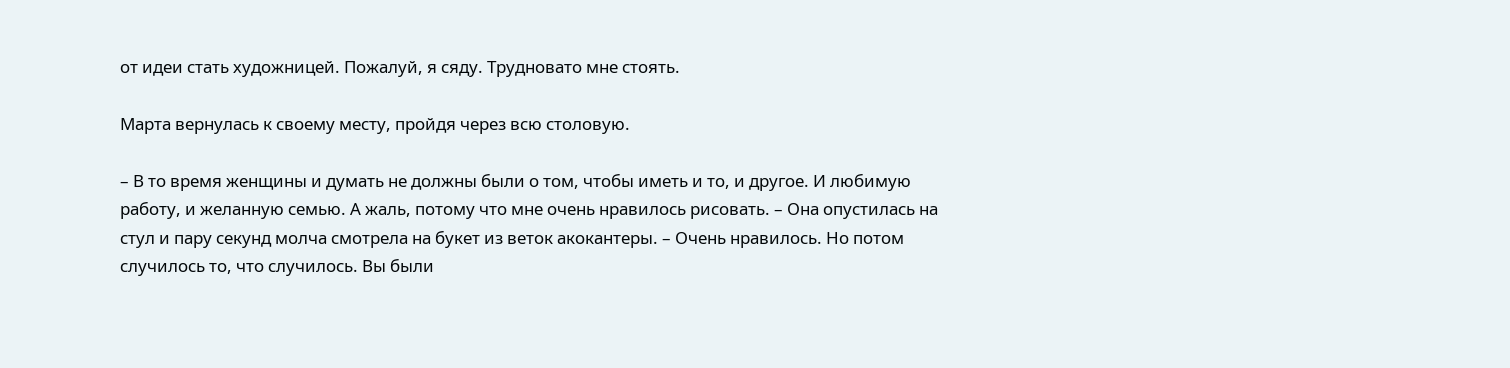от идеи стать художницей. Пожалуй, я сяду. Трудновато мне стоять.

Марта вернулась к своему месту, пройдя через всю столовую.

– В то время женщины и думать не должны были о том, чтобы иметь и то, и другое. И любимую работу, и желанную семью. А жаль, потому что мне очень нравилось рисовать. – Она опустилась на стул и пару секунд молча смотрела на букет из веток акокантеры. – Очень нравилось. Но потом случилось то, что случилось. Вы были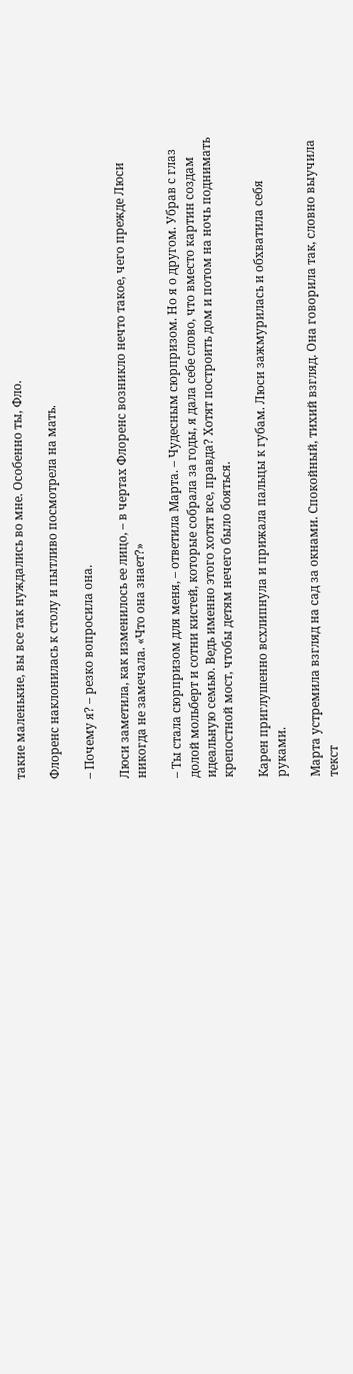такие маленькие, вы все так нуждались во мне. Особенно ты, Фло.

Флоренс наклонилась к столу и пытливо посмотрела на мать.

– Почему я? – резко вопросила она.

Люси заметила, как изменилось ее лицо, – в чертах Флоренс возникло нечто такое, чего прежде Люси никогда не замечала. «Что она знает?»

– Ты стала сюрпризом для меня, – ответила Марта. – Чудесным сюрпризом. Но я о другом. Убрав с глаз долой мольберт и сотни кистей, которые собрала за годы, я дала себе слово, что вместо картин создам идеальную семью. Ведь именно этого хотят все, правда? Хотят построить дом и потом на ночь поднимать крепостной мост, чтобы детям нечего было бояться.

Карен приглушенно всхлипнула и прижала пальцы к губам. Люси зажмурилась и обхватила себя руками.

Марта устремила взгляд на сад за окнами. Спокойный, тихий взгляд. Она говорила так, словно выучила текст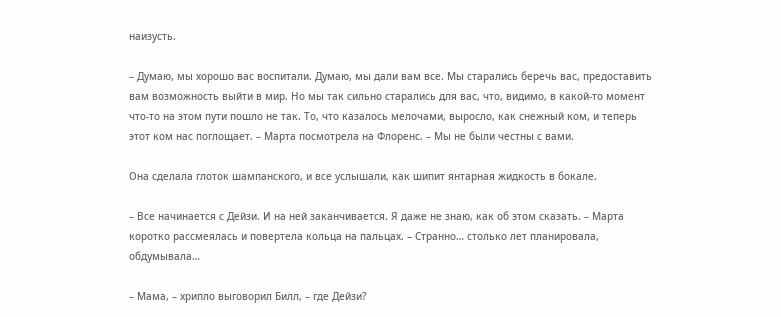наизусть.

– Думаю, мы хорошо вас воспитали. Думаю, мы дали вам все. Мы старались беречь вас, предоставить вам возможность выйти в мир. Но мы так сильно старались для вас, что, видимо, в какой-то момент что-то на этом пути пошло не так. То, что казалось мелочами, выросло, как снежный ком, и теперь этот ком нас поглощает. – Марта посмотрела на Флоренс. – Мы не были честны с вами.

Она сделала глоток шампанского, и все услышали, как шипит янтарная жидкость в бокале.

– Все начинается с Дейзи. И на ней заканчивается. Я даже не знаю, как об этом сказать. – Марта коротко рассмеялась и повертела кольца на пальцах. – Странно… столько лет планировала, обдумывала…

– Мама, – хрипло выговорил Билл, – где Дейзи?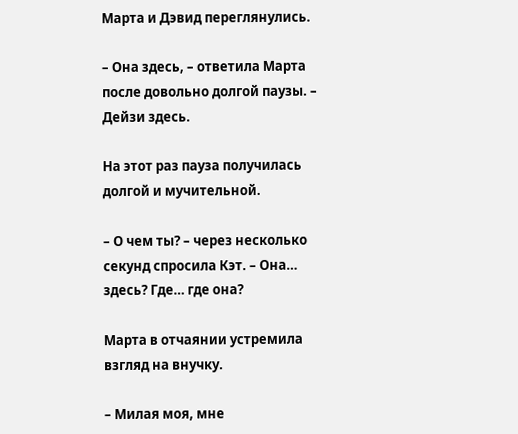Марта и Дэвид переглянулись.

– Она здесь, – ответила Марта после довольно долгой паузы. – Дейзи здесь.

На этот раз пауза получилась долгой и мучительной.

– О чем ты? – через несколько секунд спросила Кэт. – Она… здесь? Где… где она?

Марта в отчаянии устремила взгляд на внучку.

– Милая моя, мне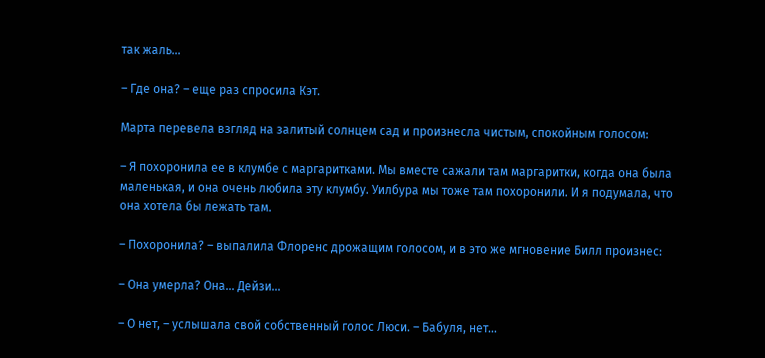так жаль…

– Где она? – еще раз спросила Кэт.

Марта перевела взгляд на залитый солнцем сад и произнесла чистым, спокойным голосом:

– Я похоронила ее в клумбе с маргаритками. Мы вместе сажали там маргаритки, когда она была маленькая, и она очень любила эту клумбу. Уилбура мы тоже там похоронили. И я подумала, что она хотела бы лежать там.

– Похоронила? – выпалила Флоренс дрожащим голосом, и в это же мгновение Билл произнес:

– Она умерла? Она… Дейзи…

– О нет, – услышала свой собственный голос Люси. – Бабуля, нет…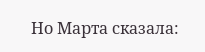Но Марта сказала: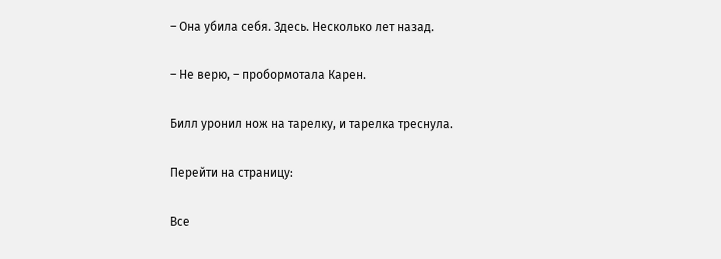– Она убила себя. Здесь. Несколько лет назад.

– Не верю, – пробормотала Карен.

Билл уронил нож на тарелку, и тарелка треснула.

Перейти на страницу:

Все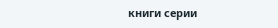книги серии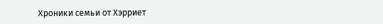Хроники семьи от Хэрриет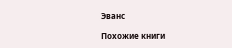Эванс

Похожие книги